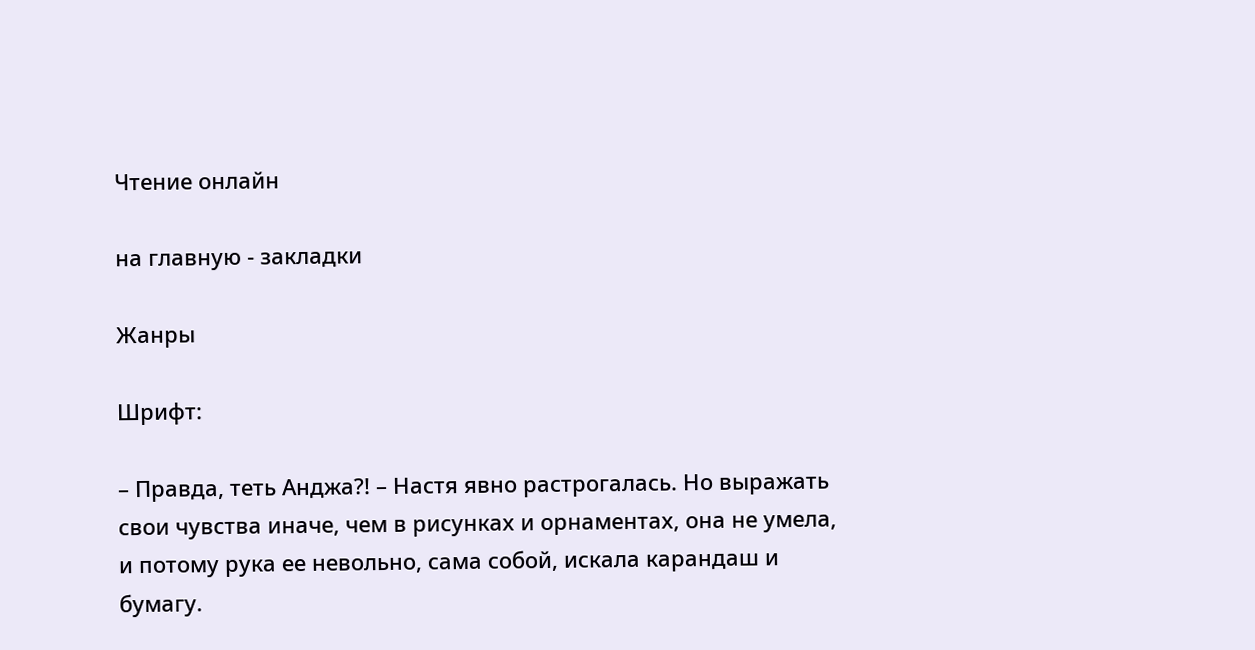Чтение онлайн

на главную - закладки

Жанры

Шрифт:

– Правда, теть Анджа?! – Настя явно растрогалась. Но выражать свои чувства иначе, чем в рисунках и орнаментах, она не умела, и потому рука ее невольно, сама собой, искала карандаш и бумагу.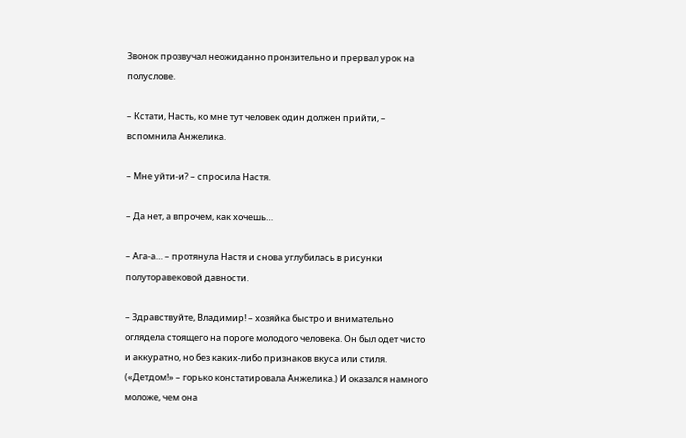Звонок прозвучал неожиданно пронзительно и прервал урок на полуслове.

– Кстати, Насть, ко мне тут человек один должен прийти, – вспомнила Анжелика.

– Мне уйти-и? – спросила Настя.

– Да нет, а впрочем, как хочешь…

– Ага-а… – протянула Настя и снова углубилась в рисунки полуторавековой давности.

– Здравствуйте, Владимир! – хозяйка быстро и внимательно оглядела стоящего на пороге молодого человека. Он был одет чисто и аккуратно, но без каких-либо признаков вкуса или стиля. («Детдом!» – горько констатировала Анжелика.) И оказался намного моложе, чем она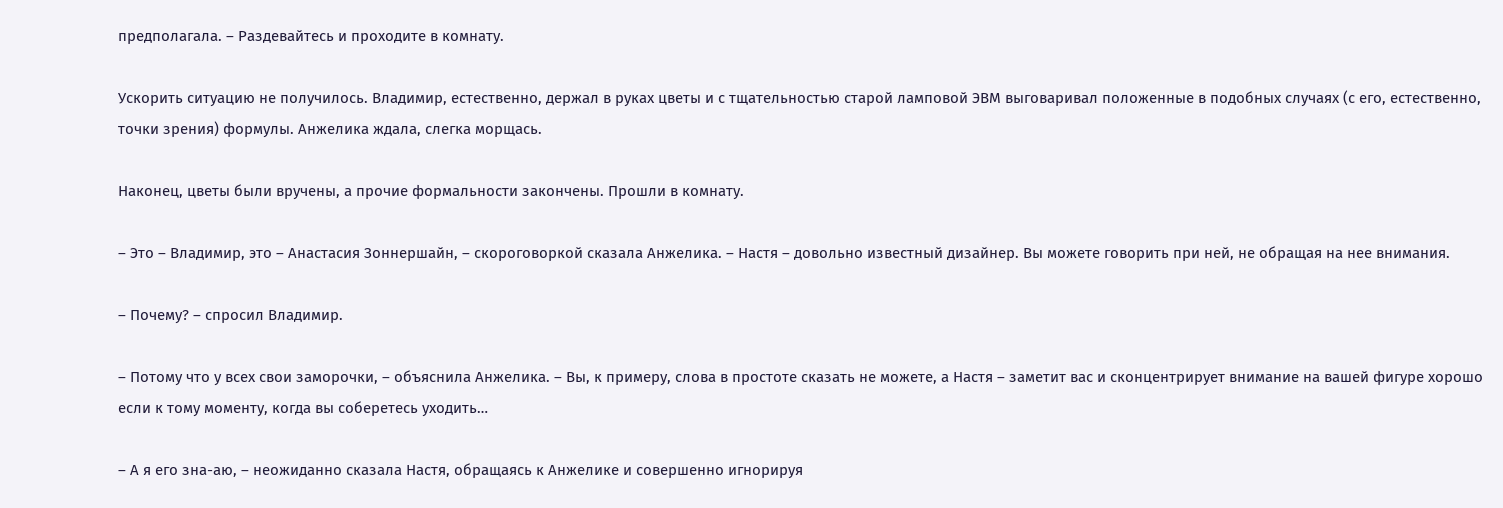предполагала. – Раздевайтесь и проходите в комнату.

Ускорить ситуацию не получилось. Владимир, естественно, держал в руках цветы и с тщательностью старой ламповой ЭВМ выговаривал положенные в подобных случаях (с его, естественно, точки зрения) формулы. Анжелика ждала, слегка морщась.

Наконец, цветы были вручены, а прочие формальности закончены. Прошли в комнату.

– Это – Владимир, это – Анастасия Зоннершайн, – скороговоркой сказала Анжелика. – Настя – довольно известный дизайнер. Вы можете говорить при ней, не обращая на нее внимания.

– Почему? – спросил Владимир.

– Потому что у всех свои заморочки, – объяснила Анжелика. – Вы, к примеру, слова в простоте сказать не можете, а Настя – заметит вас и сконцентрирует внимание на вашей фигуре хорошо если к тому моменту, когда вы соберетесь уходить…

– А я его зна-аю, – неожиданно сказала Настя, обращаясь к Анжелике и совершенно игнорируя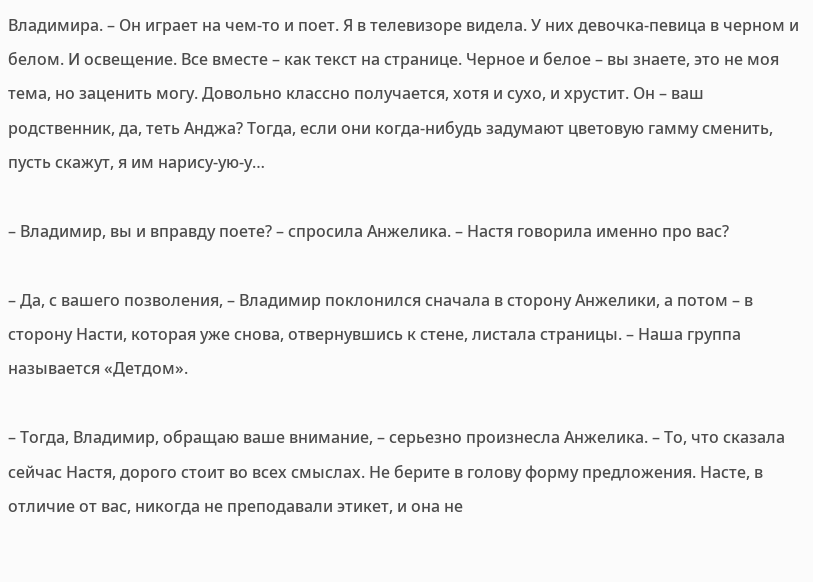Владимира. – Он играет на чем-то и поет. Я в телевизоре видела. У них девочка-певица в черном и белом. И освещение. Все вместе – как текст на странице. Черное и белое – вы знаете, это не моя тема, но заценить могу. Довольно классно получается, хотя и сухо, и хрустит. Он – ваш родственник, да, теть Анджа? Тогда, если они когда-нибудь задумают цветовую гамму сменить, пусть скажут, я им нарису-ую-у…

– Владимир, вы и вправду поете? – спросила Анжелика. – Настя говорила именно про вас?

– Да, с вашего позволения, – Владимир поклонился сначала в сторону Анжелики, а потом – в сторону Насти, которая уже снова, отвернувшись к стене, листала страницы. – Наша группа называется «Детдом».

– Тогда, Владимир, обращаю ваше внимание, – серьезно произнесла Анжелика. – То, что сказала сейчас Настя, дорого стоит во всех смыслах. Не берите в голову форму предложения. Насте, в отличие от вас, никогда не преподавали этикет, и она не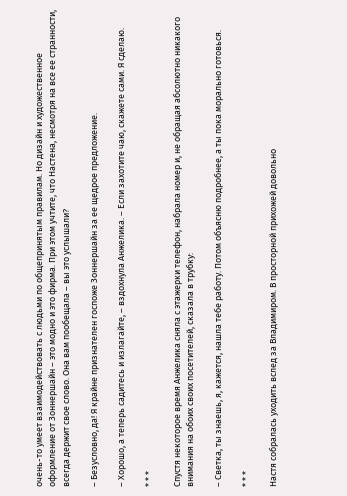очень-то умеет взаимодействовать с людьми по общепринятым правилам. Но дизайн и художественное оформление от Зоннершайн – это модно и это фирма. При этом учтите, что Настена, несмотря на все ее странности, всегда держит свое слово. Она вам пообещала – вы это услышали?

– Безусловно, да! Я крайне признателен госпоже Зоннершайн за ее щедрое предложение.

– Хорошо, а теперь садитесь и излагайте, – вздохнула Анжелика. – Если захотите чаю, скажете сами. Я сделаю.

* * *

Спустя некоторое время Анжелика сняла с этажерки телефон, набрала номер и, не обращая абсолютно никакого внимания на обоих своих посетителей, сказала в трубку:

– Светка, ты знаешь, я, кажется, нашла тебе работу. Потом объясню подробнее, а ты пока морально готовься.

* * *

Настя собралась уходить вслед за Владимиром. В просторной прихожей довольно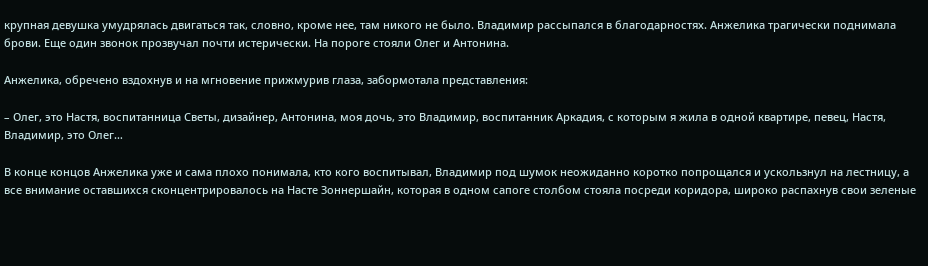крупная девушка умудрялась двигаться так, словно, кроме нее, там никого не было. Владимир рассыпался в благодарностях. Анжелика трагически поднимала брови. Еще один звонок прозвучал почти истерически. На пороге стояли Олег и Антонина.

Анжелика, обречено вздохнув и на мгновение прижмурив глаза, забормотала представления:

– Олег, это Настя, воспитанница Светы, дизайнер, Антонина, моя дочь, это Владимир, воспитанник Аркадия, с которым я жила в одной квартире, певец, Настя, Владимир, это Олег…

В конце концов Анжелика уже и сама плохо понимала, кто кого воспитывал, Владимир под шумок неожиданно коротко попрощался и ускользнул на лестницу, а все внимание оставшихся сконцентрировалось на Насте Зоннершайн, которая в одном сапоге столбом стояла посреди коридора, широко распахнув свои зеленые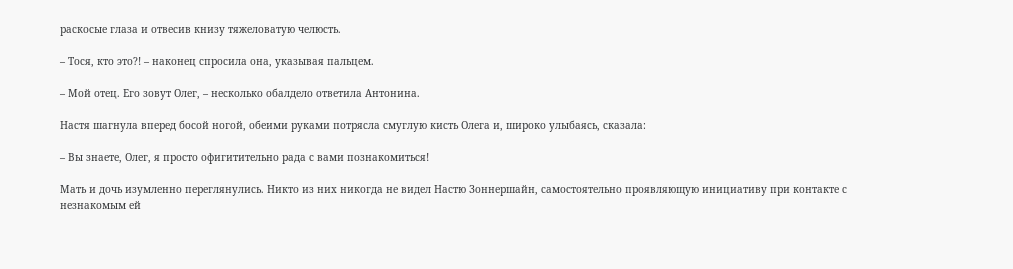раскосые глаза и отвесив книзу тяжеловатую челюсть.

– Тося, кто это?! – наконец спросила она, указывая пальцем.

– Мой отец. Его зовут Олег, – несколько обалдело ответила Антонина.

Настя шагнула вперед босой ногой, обеими руками потрясла смуглую кисть Олега и, широко улыбаясь, сказала:

– Вы знаете, Олег, я просто офигитительно рада с вами познакомиться!

Мать и дочь изумленно переглянулись. Никто из них никогда не видел Настю Зоннершайн, самостоятельно проявляющую инициативу при контакте с незнакомым ей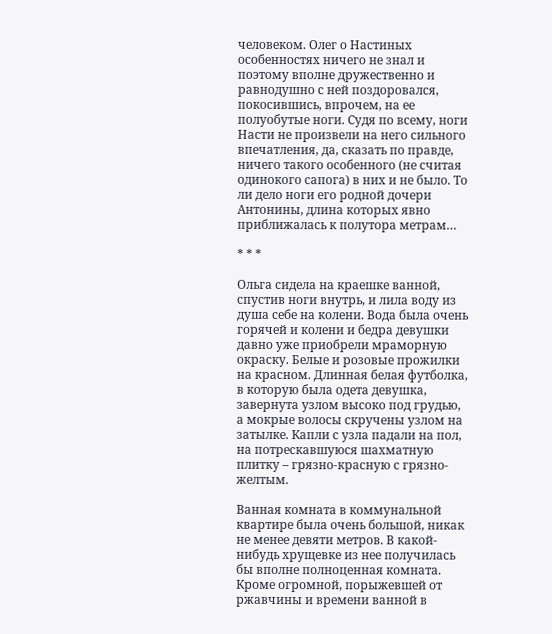человеком. Олег о Настиных особенностях ничего не знал и поэтому вполне дружественно и равнодушно с ней поздоровался, покосившись, впрочем, на ее полуобутые ноги. Судя по всему, ноги Насти не произвели на него сильного впечатления, да, сказать по правде, ничего такого особенного (не считая одинокого сапога) в них и не было. То ли дело ноги его родной дочери Антонины, длина которых явно приближалась к полутора метрам…

* * *

Ольга сидела на краешке ванной, спустив ноги внутрь, и лила воду из душа себе на колени. Вода была очень горячей и колени и бедра девушки давно уже приобрели мраморную окраску. Белые и розовые прожилки на красном. Длинная белая футболка, в которую была одета девушка, завернута узлом высоко под грудью, а мокрые волосы скручены узлом на затылке. Капли с узла падали на пол, на потрескавшуюся шахматную плитку – грязно-красную с грязно-желтым.

Ванная комната в коммунальной квартире была очень большой, никак не менее девяти метров. В какой-нибудь хрущевке из нее получилась бы вполне полноценная комната. Кроме огромной, порыжевшей от ржавчины и времени ванной в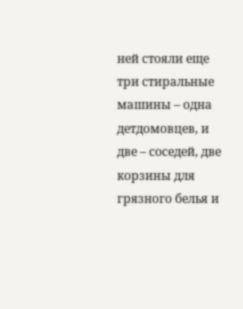ней стояли еще три стиральные машины – одна детдомовцев, и две – соседей, две корзины для грязного белья и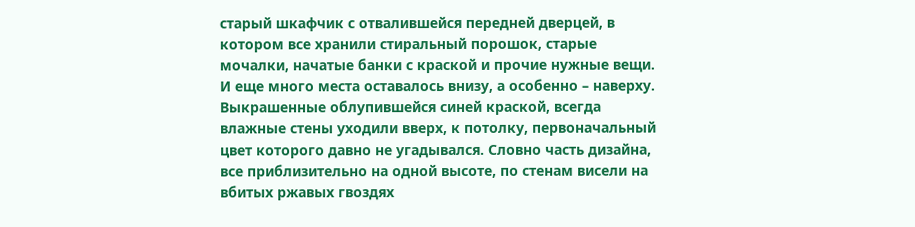старый шкафчик с отвалившейся передней дверцей, в котором все хранили стиральный порошок, старые мочалки, начатые банки с краской и прочие нужные вещи. И еще много места оставалось внизу, а особенно – наверху. Выкрашенные облупившейся синей краской, всегда влажные стены уходили вверх, к потолку, первоначальный цвет которого давно не угадывался. Словно часть дизайна, все приблизительно на одной высоте, по стенам висели на вбитых ржавых гвоздях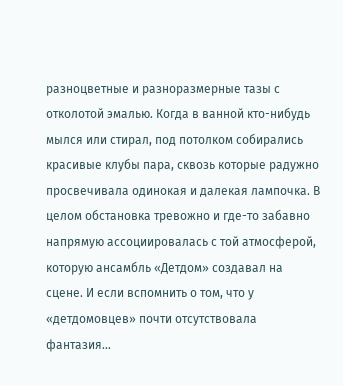разноцветные и разноразмерные тазы с отколотой эмалью. Когда в ванной кто-нибудь мылся или стирал, под потолком собирались красивые клубы пара, сквозь которые радужно просвечивала одинокая и далекая лампочка. В целом обстановка тревожно и где-то забавно напрямую ассоциировалась с той атмосферой, которую ансамбль «Детдом» создавал на сцене. И если вспомнить о том, что у «детдомовцев» почти отсутствовала фантазия…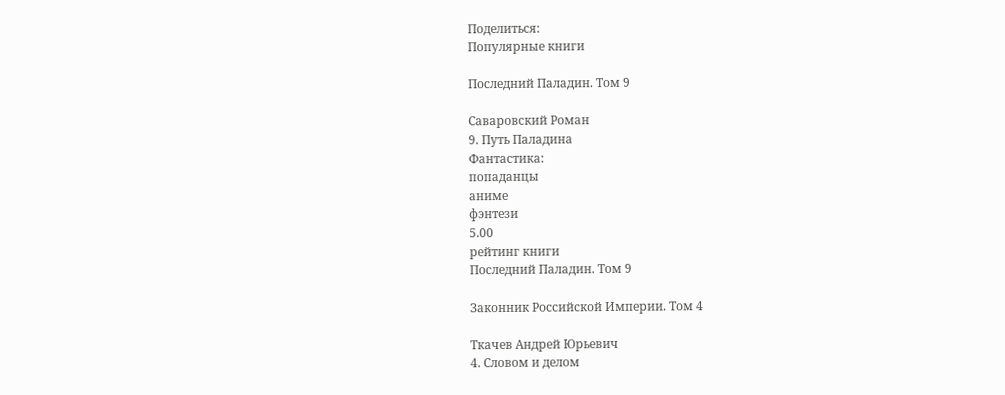Поделиться:
Популярные книги

Последний Паладин. Том 9

Саваровский Роман
9. Путь Паладина
Фантастика:
попаданцы
аниме
фэнтези
5.00
рейтинг книги
Последний Паладин. Том 9

Законник Российской Империи. Том 4

Ткачев Андрей Юрьевич
4. Словом и делом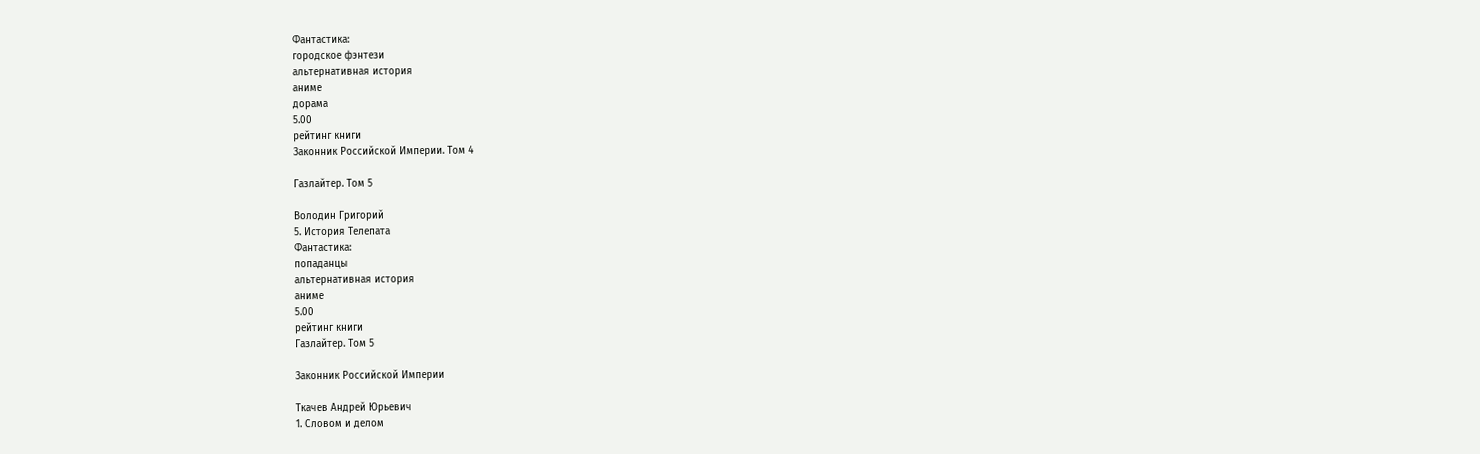Фантастика:
городское фэнтези
альтернативная история
аниме
дорама
5.00
рейтинг книги
Законник Российской Империи. Том 4

Газлайтер. Том 5

Володин Григорий
5. История Телепата
Фантастика:
попаданцы
альтернативная история
аниме
5.00
рейтинг книги
Газлайтер. Том 5

Законник Российской Империи

Ткачев Андрей Юрьевич
1. Словом и делом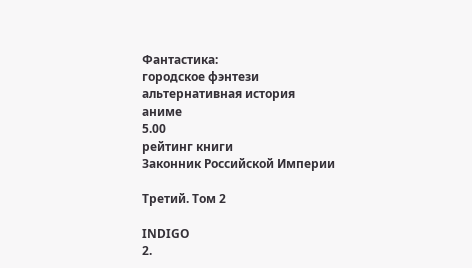Фантастика:
городское фэнтези
альтернативная история
аниме
5.00
рейтинг книги
Законник Российской Империи

Третий. Том 2

INDIGO
2.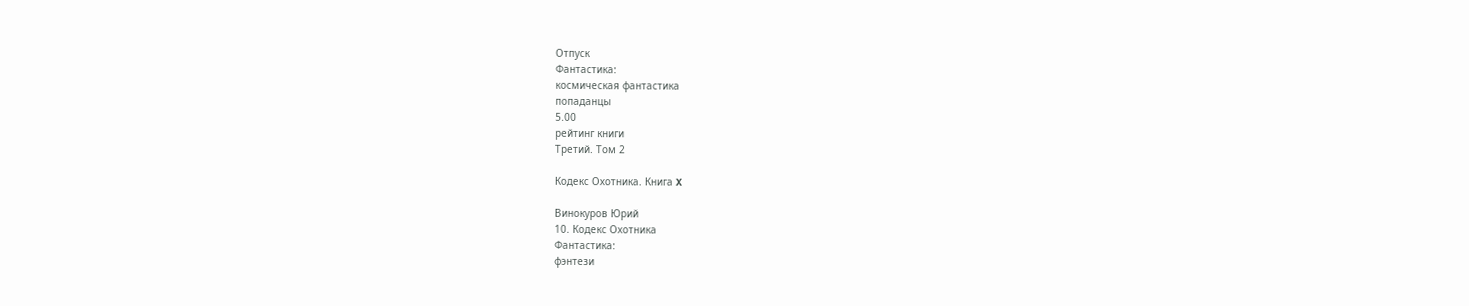Отпуск
Фантастика:
космическая фантастика
попаданцы
5.00
рейтинг книги
Третий. Том 2

Кодекс Охотника. Книга X

Винокуров Юрий
10. Кодекс Охотника
Фантастика:
фэнтези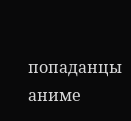попаданцы
аниме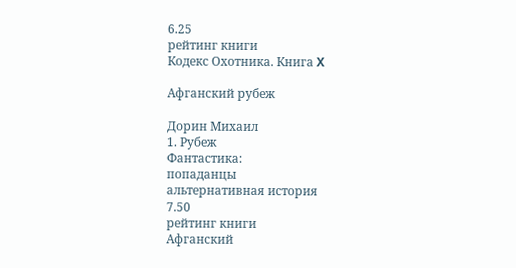6.25
рейтинг книги
Кодекс Охотника. Книга X

Афганский рубеж

Дорин Михаил
1. Рубеж
Фантастика:
попаданцы
альтернативная история
7.50
рейтинг книги
Афганский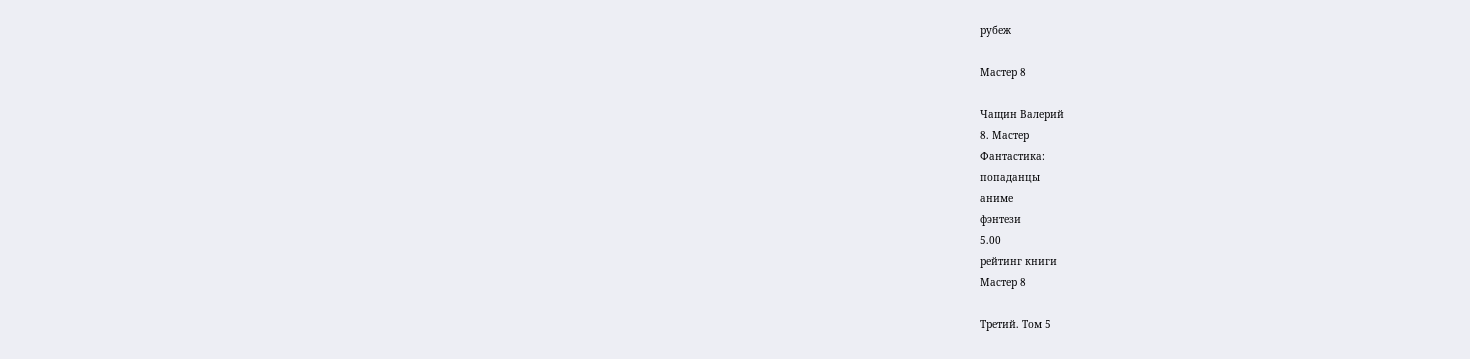рубеж

Мастер 8

Чащин Валерий
8. Мастер
Фантастика:
попаданцы
аниме
фэнтези
5.00
рейтинг книги
Мастер 8

Третий. Том 5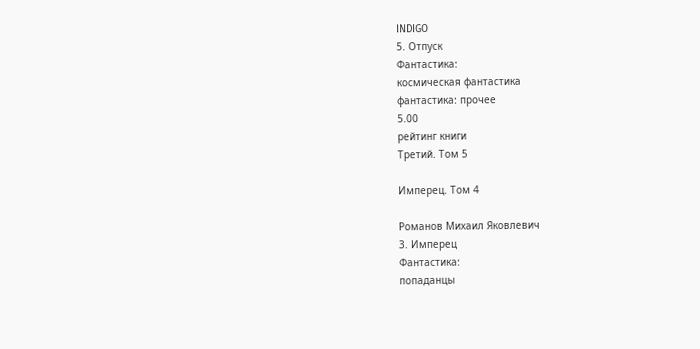INDIGO
5. Отпуск
Фантастика:
космическая фантастика
фантастика: прочее
5.00
рейтинг книги
Третий. Том 5

Имперец. Том 4

Романов Михаил Яковлевич
3. Имперец
Фантастика:
попаданцы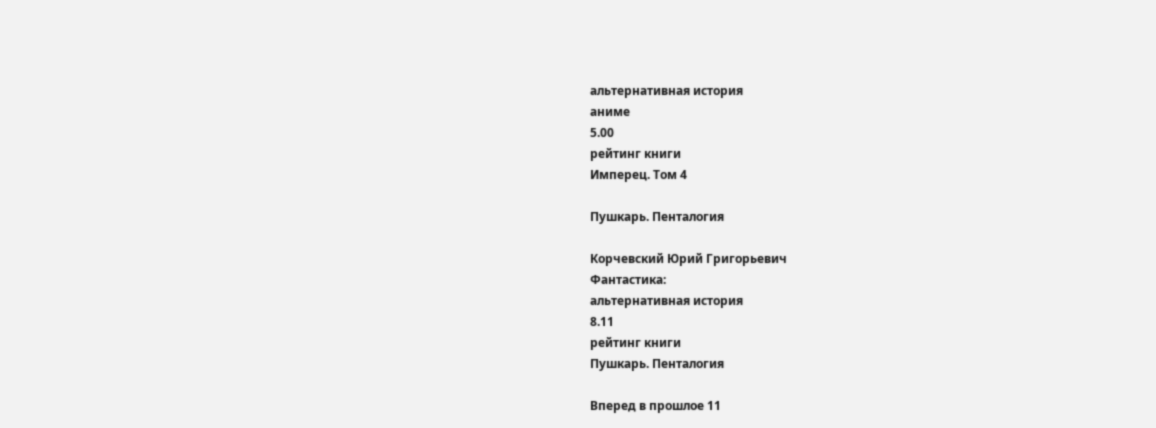альтернативная история
аниме
5.00
рейтинг книги
Имперец. Том 4

Пушкарь. Пенталогия

Корчевский Юрий Григорьевич
Фантастика:
альтернативная история
8.11
рейтинг книги
Пушкарь. Пенталогия

Вперед в прошлое 11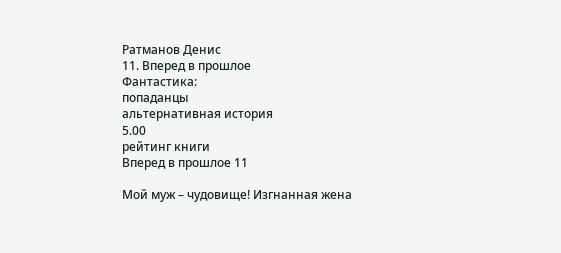Ратманов Денис
11. Вперед в прошлое
Фантастика:
попаданцы
альтернативная история
5.00
рейтинг книги
Вперед в прошлое 11

Мой муж – чудовище! Изгнанная жена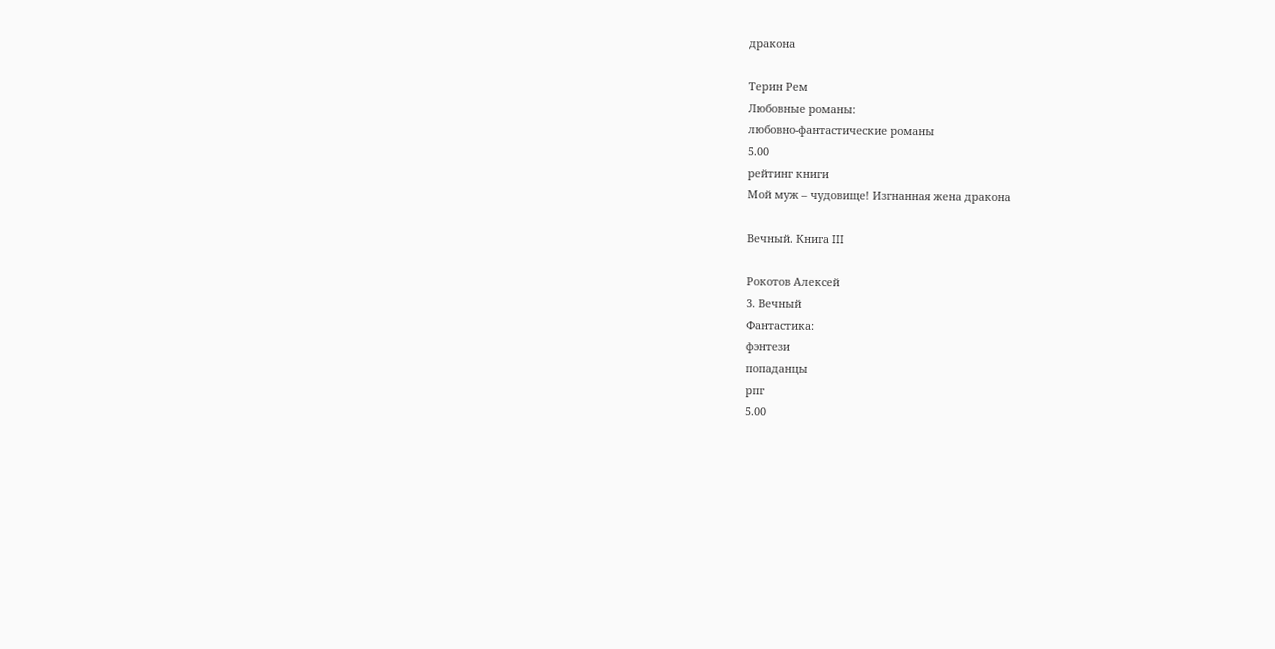дракона

Терин Рем
Любовные романы:
любовно-фантастические романы
5.00
рейтинг книги
Мой муж – чудовище! Изгнанная жена дракона

Вечный. Книга III

Рокотов Алексей
3. Вечный
Фантастика:
фэнтези
попаданцы
рпг
5.00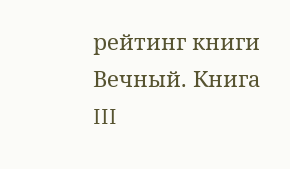рейтинг книги
Вечный. Книга III